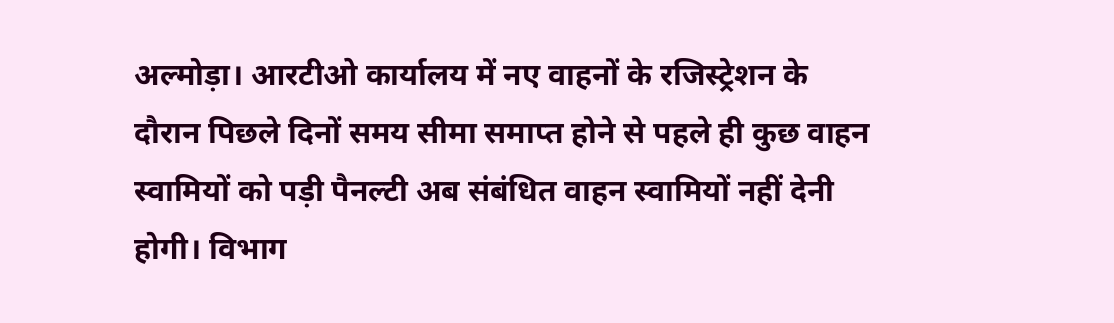अल्मोड़ा। आरटीओ कार्यालय में नए वाहनों के रजिस्ट्रेशन के दौरान पिछले दिनों समय सीमा समाप्त होने से पहले ही कुछ वाहन स्वामियों को पड़ी पैनल्टी अब संबंधित वाहन स्वामियों नहीं देनी होगी। विभाग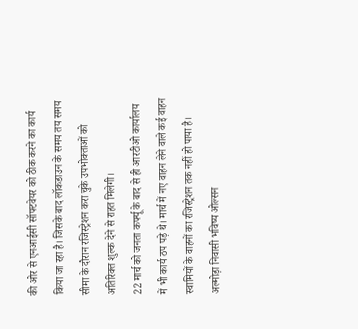की ओर से एनआईसी सॉफ्टवेयर को ठीक करने का कार्य किया जा रहा है। जिसके बाद लॉकडाउन के समय तय समय सीमा के दौरान रजिस्ट्रेशन करा चुके उपभोक्ताओं को अतिरिक्त शुल्क देने से राहत मिलेगी।
22 मार्च को जनता कर्फ्यू के बाद से ही आरटीओ कार्यालय में भी कार्य ठप पड़े थे। मार्च में नए वाहन लेने वाले कई वाहन स्वामियों के वाहनों का रजिस्ट्रेशन तक नहीं हो पाया है। अल्मोड़ा निवासी भविष्य ओल्सन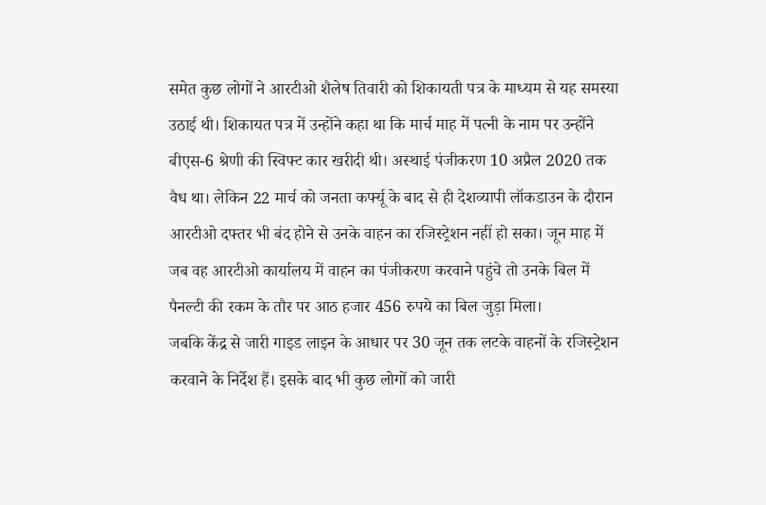समेत कुछ लोगों ने आरटीओ शैलेष तिवारी को शिकायती पत्र के माध्यम से यह समस्या उठाई थी। शिकायत पत्र में उन्होंने कहा था कि मार्च माह में पत्नी के नाम पर उन्होंने बीएस-6 श्रेणी की स्विफ्ट कार खरीदी थी। अस्थाई पंजीकरण 10 अप्रैल 2020 तक वैध था। लेकिन 22 मार्च को जनता कर्फ्यू के बाद से ही देशव्यापी लॉकडाउन के दौरान आरटीओ दफ्तर भी बंद होने से उनके वाहन का रजिस्ट्रेशन नहीं हो सका। जून माह में जब वह आरटीओ कार्यालय में वाहन का पंजीकरण करवाने पहुंचे तो उनके बिल में पैनल्टी की रकम के तौर पर आठ हजार 456 रुपये का बिल जुड़ा मिला।
जबकि केंद्र से जारी गाइड लाइन के आधार पर 30 जून तक लटके वाहनों के रजिस्ट्रेशन करवाने के निर्देश हैं। इसके बाद भी कुछ लोगों को जारी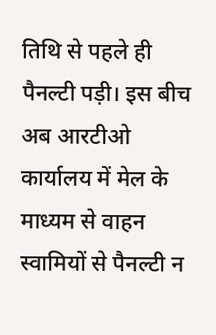तिथि से पहले ही पैनल्टी पड़ी। इस बीच अब आरटीओ कार्यालय में मेल के माध्यम से वाहन स्वामियों से पैनल्टी न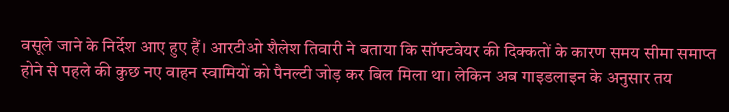वसूले जाने के निर्देश आए हुए हैं। आरटीओ शैलेश तिवारी ने बताया कि सॉफ्टवेयर की दिक्कतों के कारण समय सीमा समाप्त होने से पहले की कुछ नए वाहन स्वामियों को पैनल्टी जोड़ कर बिल मिला था। लेकिन अब गाइडलाइन के अनुसार तय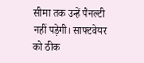सीमा तक उन्हें पैनल्टी नहीं पड़ेगी। साफ्टवेयर को ठीक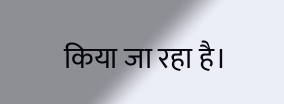किया जा रहा है।